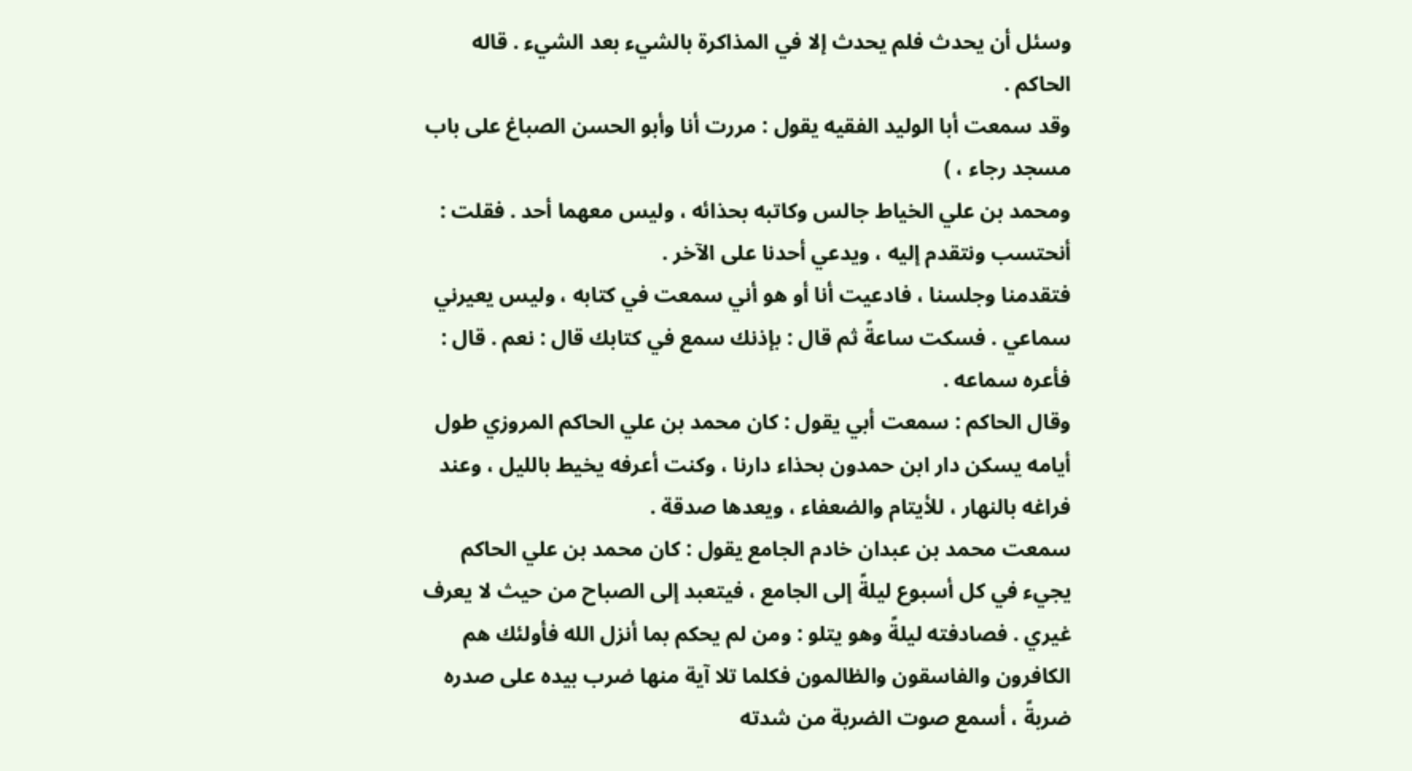وسئل أن يحدث فلم يحدث إلا في المذاكرة بالشيء بعد الشيء . قاله الحاكم .
وقد سمعت أبا الوليد الفقيه يقول : مررت أنا وأبو الحسن الصباغ على باب مسجد رجاء ، )
ومحمد بن علي الخياط جالس وكاتبه بحذائه ، وليس معهما أحد . فقلت : أنحتسب ونتقدم إليه ، ويدعي أحدنا على الآخر .
فتقدمنا وجلسنا ، فادعيت أنا أو هو أني سمعت في كتابه ، وليس يعيرني سماعي . فسكت ساعةً ثم قال : بإذنك سمع في كتابك قال : نعم . قال : فأعره سماعه .
وقال الحاكم : سمعت أبي يقول : كان محمد بن علي الحاكم المروزي طول أيامه يسكن دار ابن حمدون بحذاء دارنا ، وكنت أعرفه يخيط بالليل ، وعند فراغه بالنهار ، للأيتام والضعفاء ، ويعدها صدقة .
سمعت محمد بن عبدان خادم الجامع يقول : كان محمد بن علي الحاكم يجيء في كل أسبوع ليلةً إلى الجامع ، فيتعبد إلى الصباح من حيث لا يعرف غيري . فصادفته ليلةً وهو يتلو : ومن لم يحكم بما أنزل الله فأولئك هم الكافرون والفاسقون والظالمون فكلما تلا آية منها ضرب بيده على صدره ضربةً ، أسمع صوت الضربة من شدته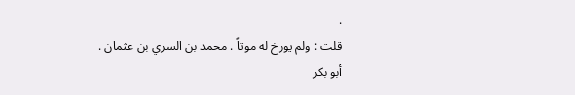.
قلت : ولم يورخ له موتاً . محمد بن السري بن عثمان .
أبو بكر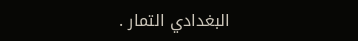البغدادي التمار .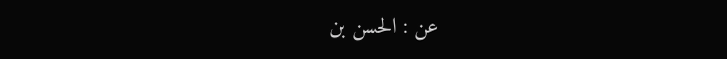عن : الحسن بن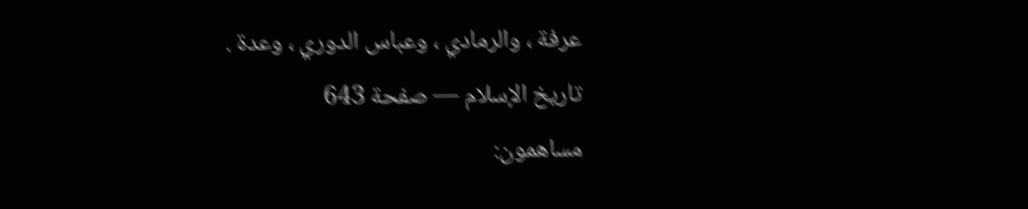عرفة ، والرمادي ، وعباس الدوري ، وعدة .
تاريخ الإسلام — صفحة 643
مساهمون: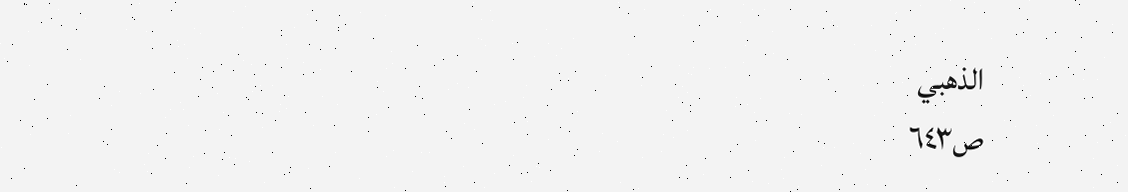الذهبي
ص٦٤٣